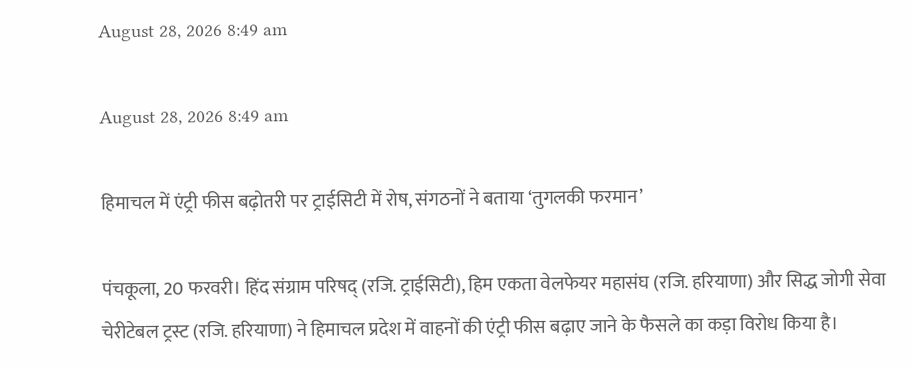August 28, 2026 8:49 am

August 28, 2026 8:49 am

हिमाचल में एंट्री फीस बढ़ोतरी पर ट्राईसिटी में रोष, संगठनों ने बताया ‘तुगलकी फरमान’

पंचकूला, 20 फरवरी। हिंद संग्राम परिषद् (रजि. ट्राईसिटी), हिम एकता वेलफेयर महासंघ (रजि. हरियाणा) और सिद्ध जोगी सेवा चेरीटेबल ट्रस्ट (रजि. हरियाणा) ने हिमाचल प्रदेश में वाहनों की एंट्री फीस बढ़ाए जाने के फैसले का कड़ा विरोध किया है।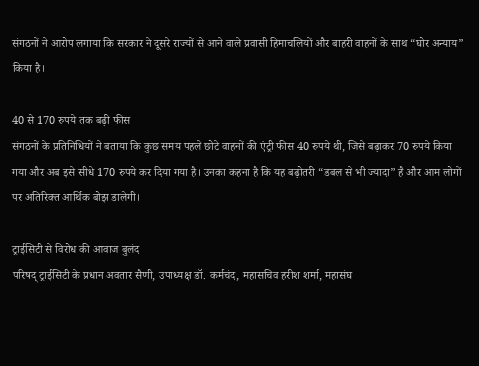संगठनों ने आरोप लगाया कि सरकार ने दूसरे राज्यों से आने वाले प्रवासी हिमाचलियों और बाहरी वाहनों के साथ “घोर अन्याय” किया है।

40 से 170 रुपये तक बढ़ी फीस
संगठनों के प्रतिनिधियों ने बताया कि कुछ समय पहले छोटे वाहनों की एंट्री फीस 40 रुपये थी, जिसे बढ़ाकर 70 रुपये किया गया और अब इसे सीधे 170 रुपये कर दिया गया है। उनका कहना है कि यह बढ़ोतरी “डबल से भी ज्यादा” है और आम लोगों पर अतिरिक्त आर्थिक बोझ डालेगी।

ट्राईसिटी से विरोध की आवाज बुलंद
परिषद् ट्राईसिटी के प्रधान अवतार सैणी, उपाध्यक्ष डॉ. कर्मचंद, महासचिव हरीश शर्मा, महासंघ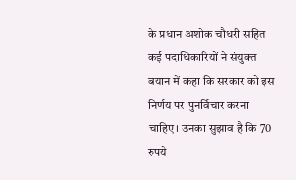के प्रधान अशोक चौधरी सहित कई पदाधिकारियों ने संयुक्त बयान में कहा कि सरकार को इस निर्णय पर पुनर्विचार करना चाहिए। उनका सुझाव है कि 70 रुपये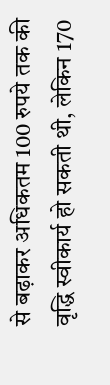से बढ़ाकर अधिकतम 100 रुपये तक की वृद्धि स्वीकार्य हो सकती थी, लेकिन 170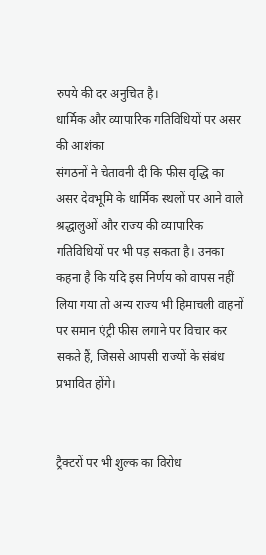रुपये की दर अनुचित है।
धार्मिक और व्यापारिक गतिविधियों पर असर की आशंका
संगठनों ने चेतावनी दी कि फीस वृद्धि का असर देवभूमि के धार्मिक स्थलों पर आने वाले श्रद्धालुओं और राज्य की व्यापारिक गतिविधियों पर भी पड़ सकता है। उनका कहना है कि यदि इस निर्णय को वापस नहीं लिया गया तो अन्य राज्य भी हिमाचली वाहनों पर समान एंट्री फीस लगाने पर विचार कर सकते हैं, जिससे आपसी राज्यों के संबंध प्रभावित होंगे।


ट्रैक्टरों पर भी शुल्क का विरोध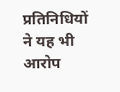प्रतिनिधियों ने यह भी आरोप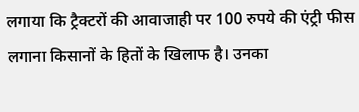लगाया कि ट्रैक्टरों की आवाजाही पर 100 रुपये की एंट्री फीस लगाना किसानों के हितों के खिलाफ है। उनका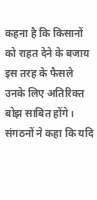कहना है कि किसानों को राहत देने के बजाय इस तरह के फैसले उनके लिए अतिरिक्त बोझ साबित होंगे।
संगठनों ने कहा कि यदि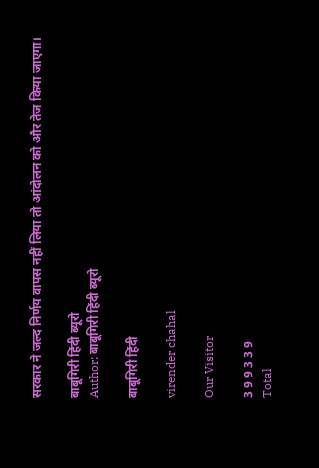सरकार ने जल्द निर्णय वापस नहीं लिया तो आंदोलन को और तेज किया जाएगा।

बाबूगिरी हिंदी ब्यूरो
Author: बाबूगिरी हिंदी ब्यूरो

बाबूगिरी हिंदी

virender chahal

Our Visitor

3 9 9 3 3 9
Total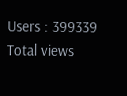Users : 399339
Total views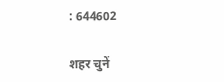: 644602

शहर चुनें